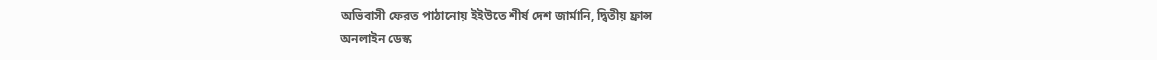অভিবাসী ফেরত পাঠানোয় ইইউতে শীর্ষ দেশ জার্মানি, দ্বিতীয় ফ্রান্স
অনলাইন ডেস্ক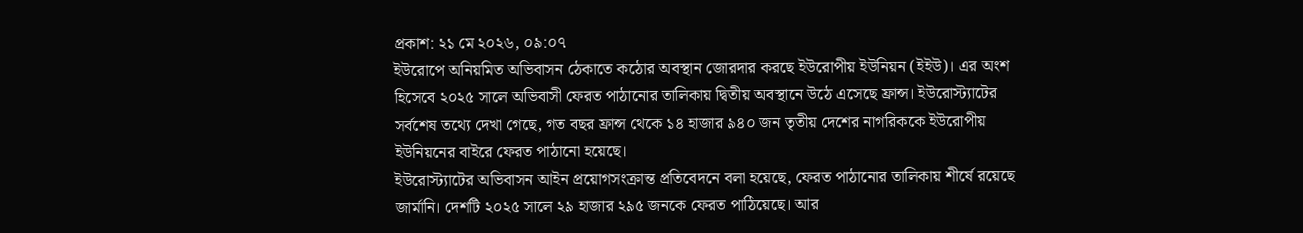প্রকাশ: ২১ মে ২০২৬, ০৯:০৭
ইউরোপে অনিয়মিত অভিবাসন ঠেকাতে কঠোর অবস্থান জোরদার করছে ইউরোপীয় ইউনিয়ন (ইইউ)। এর অংশ হিসেবে ২০২৫ সালে অভিবাসী ফেরত পাঠানোর তালিকায় দ্বিতীয় অবস্থানে উঠে এসেছে ফ্রান্স। ইউরোস্ট্যাটের সর্বশেষ তথ্যে দেখা গেছে, গত বছর ফ্রান্স থেকে ১৪ হাজার ৯৪০ জন তৃতীয় দেশের নাগরিককে ইউরোপীয় ইউনিয়নের বাইরে ফেরত পাঠানো হয়েছে।
ইউরোস্ট্যাটের অভিবাসন আইন প্রয়োগসংক্রান্ত প্রতিবেদনে বলা হয়েছে, ফেরত পাঠানোর তালিকায় শীর্ষে রয়েছে জার্মানি। দেশটি ২০২৫ সালে ২৯ হাজার ২৯৫ জনকে ফেরত পাঠিয়েছে। আর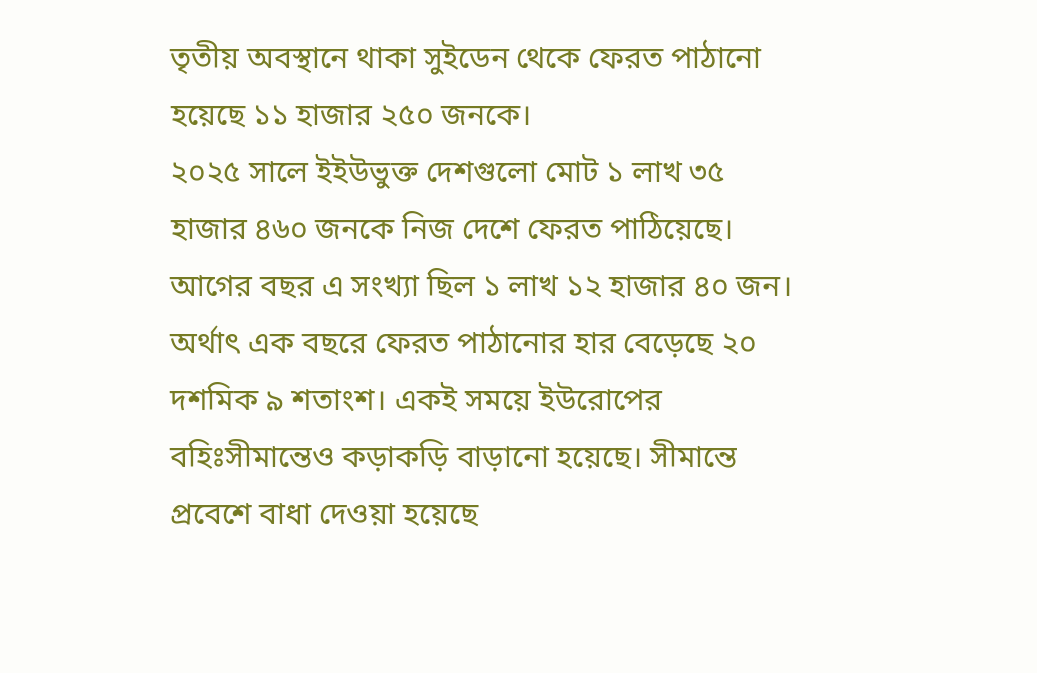তৃতীয় অবস্থানে থাকা সুইডেন থেকে ফেরত পাঠানো হয়েছে ১১ হাজার ২৫০ জনকে।
২০২৫ সালে ইইউভুক্ত দেশগুলো মোট ১ লাখ ৩৫ হাজার ৪৬০ জনকে নিজ দেশে ফেরত পাঠিয়েছে। আগের বছর এ সংখ্যা ছিল ১ লাখ ১২ হাজার ৪০ জন। অর্থাৎ এক বছরে ফেরত পাঠানোর হার বেড়েছে ২০ দশমিক ৯ শতাংশ। একই সময়ে ইউরোপের বহিঃসীমান্তেও কড়াকড়ি বাড়ানো হয়েছে। সীমান্তে প্রবেশে বাধা দেওয়া হয়েছে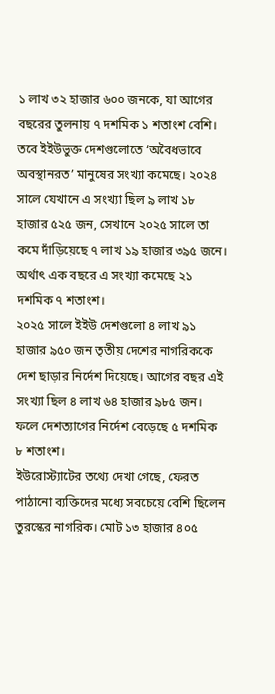১ লাখ ৩২ হাজার ৬০০ জনকে, যা আগের বছরের তুলনায় ৭ দশমিক ১ শতাংশ বেশি।
তবে ইইউভুক্ত দেশগুলোতে ‘অবৈধভাবে অবস্থানরত’ মানুষের সংখ্যা কমেছে। ২০২৪ সালে যেখানে এ সংখ্যা ছিল ৯ লাখ ১৮ হাজার ৫২৫ জন, সেখানে ২০২৫ সালে তা কমে দাঁড়িয়েছে ৭ লাখ ১৯ হাজার ৩৯৫ জনে। অর্থাৎ এক বছরে এ সংখ্যা কমেছে ২১ দশমিক ৭ শতাংশ।
২০২৫ সালে ইইউ দেশগুলো ৪ লাখ ৯১ হাজার ৯৫০ জন তৃতীয় দেশের নাগরিককে দেশ ছাড়ার নির্দেশ দিয়েছে। আগের বছর এই সংখ্যা ছিল ৪ লাখ ৬৪ হাজার ৯৮৫ জন। ফলে দেশত্যাগের নির্দেশ বেড়েছে ৫ দশমিক ৮ শতাংশ।
ইউরোস্ট্যাটের তথ্যে দেখা গেছে, ফেরত পাঠানো ব্যক্তিদের মধ্যে সবচেয়ে বেশি ছিলেন তুরস্কের নাগরিক। মোট ১৩ হাজার ৪০৫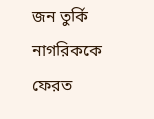জন তুর্কি নাগরিককে ফেরত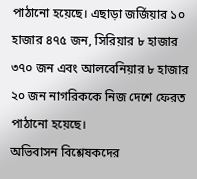পাঠানো হয়েছে। এছাড়া জর্জিয়ার ১০ হাজার ৪৭৫ জন, সিরিয়ার ৮ হাজার ৩৭০ জন এবং আলবেনিয়ার ৮ হাজার ২০ জন নাগরিককে নিজ দেশে ফেরত পাঠানো হয়েছে।
অভিবাসন বিশ্লেষকদের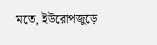মতে, ইউরোপজুড়ে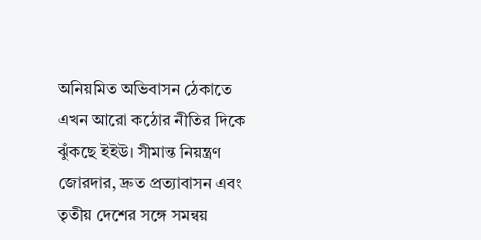অনিয়মিত অভিবাসন ঠেকাতে এখন আরো কঠোর নীতির দিকে ঝুঁকছে ইইউ। সীমান্ত নিয়ন্ত্রণ জোরদার, দ্রুত প্রত্যাবাসন এবং তৃতীয় দেশের সঙ্গে সমন্বয়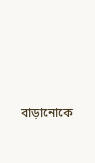বাড়ানোকে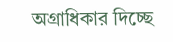অগ্রাধিকার দিচ্ছে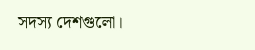সদস্য দেশগুলো।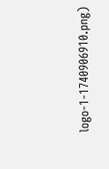logo-1-1740906910.png)